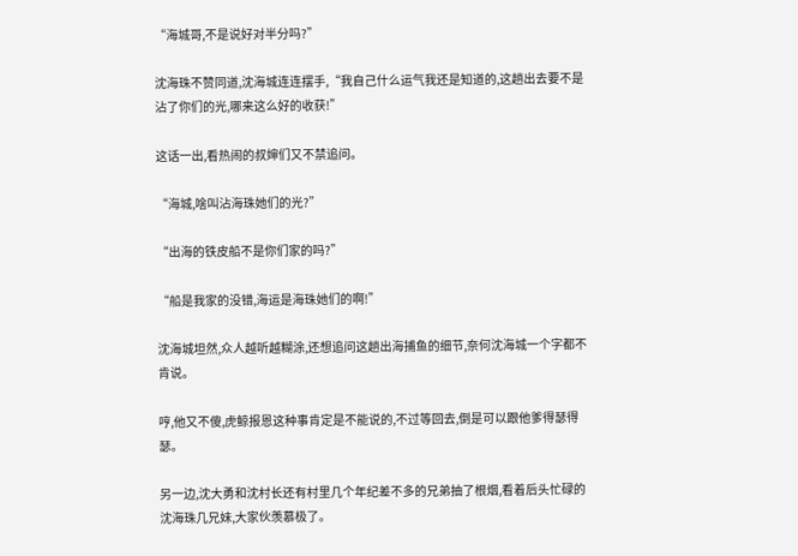“海城哥,不是说好对半分吗?”

沈海珠不赞同道,沈海城连连摆手,“我自己什么运气我还是知道的,这趟出去要不是沾了你们的光,哪来这么好的收获!”

这话一出,看热闹的叔婶们又不禁追问。

“海城,啥叫沾海珠她们的光?”

“出海的铁皮船不是你们家的吗?”

“船是我家的没错,海运是海珠她们的啊!”

沈海城坦然,众人越听越糊涂,还想追问这趟出海捕鱼的细节,奈何沈海城一个字都不肯说。

哼,他又不傻,虎鲸报恩这种事肯定是不能说的,不过等回去,倒是可以跟他爹得瑟得瑟。

另一边,沈大勇和沈村长还有村里几个年纪差不多的兄弟抽了根烟,看着后头忙碌的沈海珠几兄妹,大家伙羡慕极了。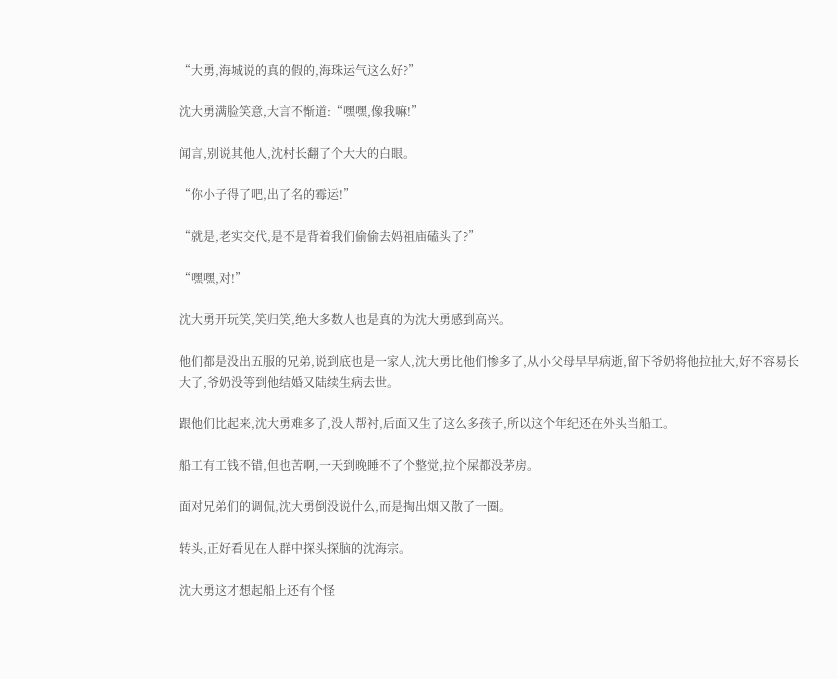“大勇,海城说的真的假的,海珠运气这么好?”

沈大勇满脸笑意,大言不惭道:“嘿嘿,像我嘛!”

闻言,别说其他人,沈村长翻了个大大的白眼。

“你小子得了吧,出了名的霉运!”

“就是,老实交代,是不是背着我们偷偷去妈祖庙磕头了?”

“嘿嘿,对!”

沈大勇开玩笑,笑归笑,绝大多数人也是真的为沈大勇感到高兴。

他们都是没出五服的兄弟,说到底也是一家人,沈大勇比他们惨多了,从小父母早早病逝,留下爷奶将他拉扯大,好不容易长大了,爷奶没等到他结婚又陆续生病去世。

跟他们比起来,沈大勇难多了,没人帮衬,后面又生了这么多孩子,所以这个年纪还在外头当船工。

船工有工钱不错,但也苦啊,一天到晚睡不了个整觉,拉个屎都没茅房。

面对兄弟们的调侃,沈大勇倒没说什么,而是掏出烟又散了一圈。

转头,正好看见在人群中探头探脑的沈海宗。

沈大勇这才想起船上还有个怪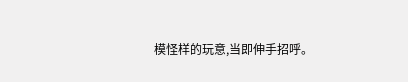模怪样的玩意,当即伸手招呼。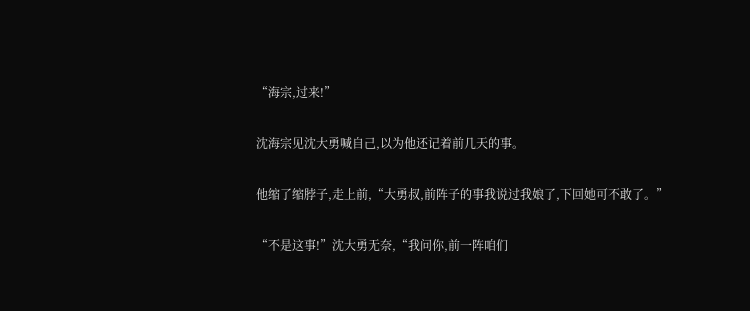“海宗,过来!”

沈海宗见沈大勇喊自己,以为他还记着前几天的事。

他缩了缩脖子,走上前,“大勇叔,前阵子的事我说过我娘了,下回她可不敢了。”

“不是这事!”沈大勇无奈,“我问你,前一阵咱们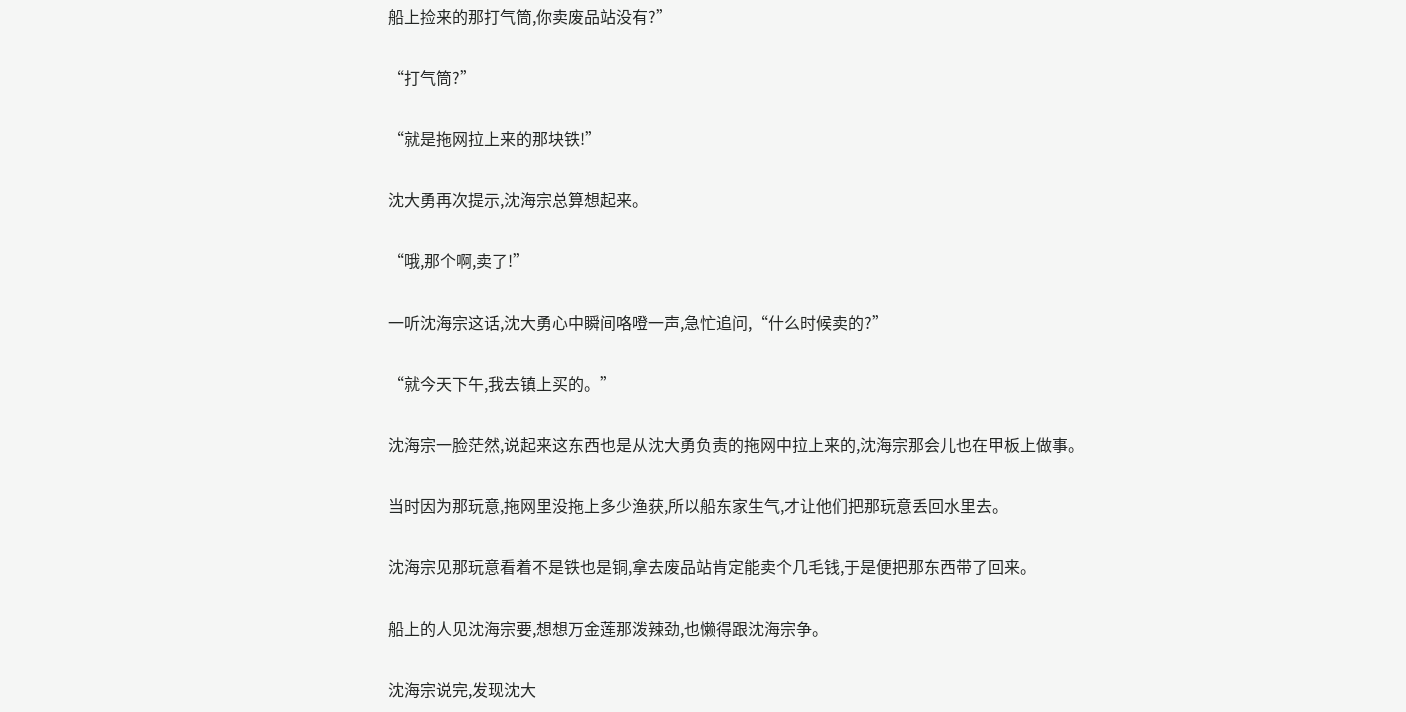船上捡来的那打气筒,你卖废品站没有?”

“打气筒?”

“就是拖网拉上来的那块铁!”

沈大勇再次提示,沈海宗总算想起来。

“哦,那个啊,卖了!”

一听沈海宗这话,沈大勇心中瞬间咯噔一声,急忙追问,“什么时候卖的?”

“就今天下午,我去镇上买的。”

沈海宗一脸茫然,说起来这东西也是从沈大勇负责的拖网中拉上来的,沈海宗那会儿也在甲板上做事。

当时因为那玩意,拖网里没拖上多少渔获,所以船东家生气,才让他们把那玩意丢回水里去。

沈海宗见那玩意看着不是铁也是铜,拿去废品站肯定能卖个几毛钱,于是便把那东西带了回来。

船上的人见沈海宗要,想想万金莲那泼辣劲,也懒得跟沈海宗争。

沈海宗说完,发现沈大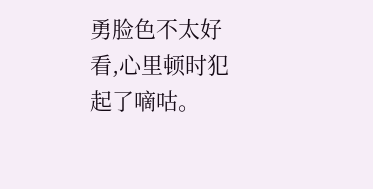勇脸色不太好看,心里顿时犯起了嘀咕。